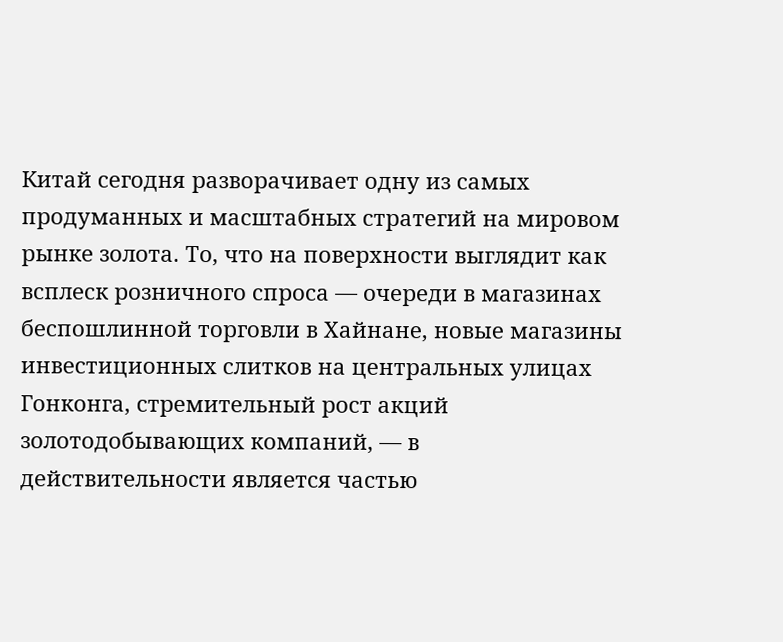Китай сегодня разворачивает одну из самых продуманных и масштабных стратегий на мировом рынке золота. То, что на поверхности выглядит как всплеск розничного спроса — очереди в магазинах беспошлинной торговли в Хайнане, новые магазины инвестиционных слитков на центральных улицах Гонконга, стремительный рост акций золотодобывающих компаний, — в действительности является частью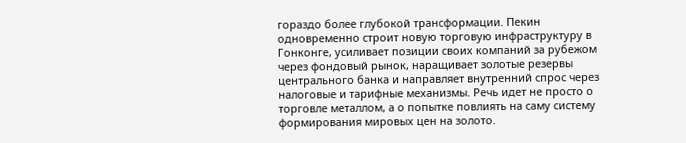гораздо более глубокой трансформации. Пекин одновременно строит новую торговую инфраструктуру в Гонконге, усиливает позиции своих компаний за рубежом через фондовый рынок, наращивает золотые резервы центрального банка и направляет внутренний спрос через налоговые и тарифные механизмы. Речь идет не просто о торговле металлом, а о попытке повлиять на саму систему формирования мировых цен на золото.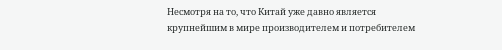Несмотря на то, что Китай уже давно является крупнейшим в мире производителем и потребителем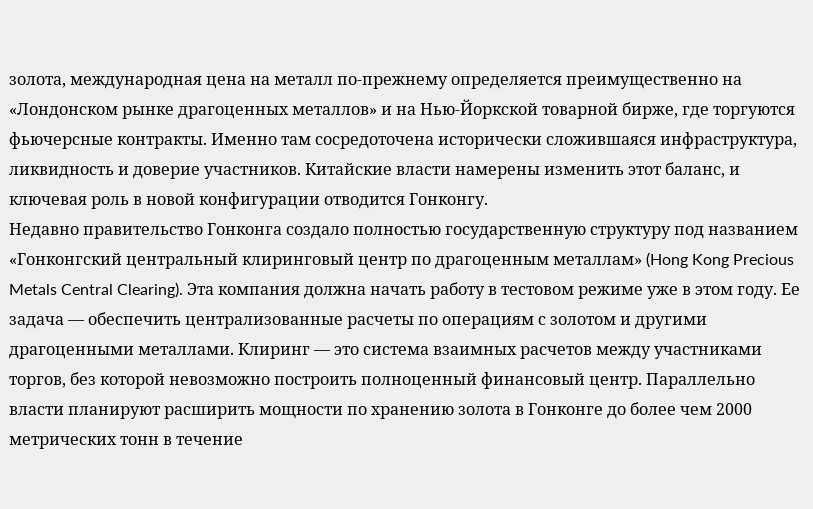золота, международная цена на металл по-прежнему определяется преимущественно на «Лондонском рынке драгоценных металлов» и на Нью-Йоркской товарной бирже, где торгуются фьючерсные контракты. Именно там сосредоточена исторически сложившаяся инфраструктура, ликвидность и доверие участников. Китайские власти намерены изменить этот баланс, и ключевая роль в новой конфигурации отводится Гонконгу.
Недавно правительство Гонконга создало полностью государственную структуру под названием «Гонконгский центральный клиринговый центр по драгоценным металлам» (Hong Kong Precious Metals Central Clearing). Эта компания должна начать работу в тестовом режиме уже в этом году. Ее задача — обеспечить централизованные расчеты по операциям с золотом и другими драгоценными металлами. Клиринг — это система взаимных расчетов между участниками торгов, без которой невозможно построить полноценный финансовый центр. Параллельно власти планируют расширить мощности по хранению золота в Гонконге до более чем 2000 метрических тонн в течение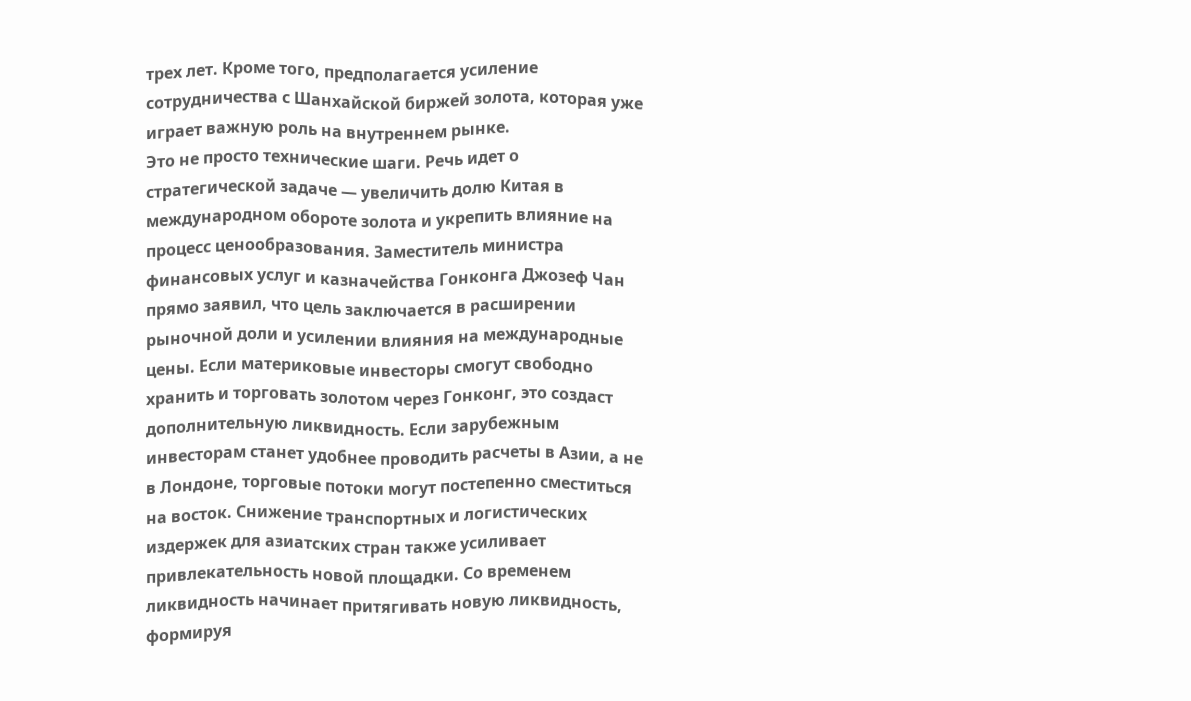трех лет. Кроме того, предполагается усиление сотрудничества с Шанхайской биржей золота, которая уже играет важную роль на внутреннем рынке.
Это не просто технические шаги. Речь идет о стратегической задаче — увеличить долю Китая в международном обороте золота и укрепить влияние на процесс ценообразования. Заместитель министра финансовых услуг и казначейства Гонконга Джозеф Чан прямо заявил, что цель заключается в расширении рыночной доли и усилении влияния на международные цены. Если материковые инвесторы смогут свободно хранить и торговать золотом через Гонконг, это создаст дополнительную ликвидность. Если зарубежным инвесторам станет удобнее проводить расчеты в Азии, а не в Лондоне, торговые потоки могут постепенно сместиться на восток. Снижение транспортных и логистических издержек для азиатских стран также усиливает привлекательность новой площадки. Со временем ликвидность начинает притягивать новую ликвидность, формируя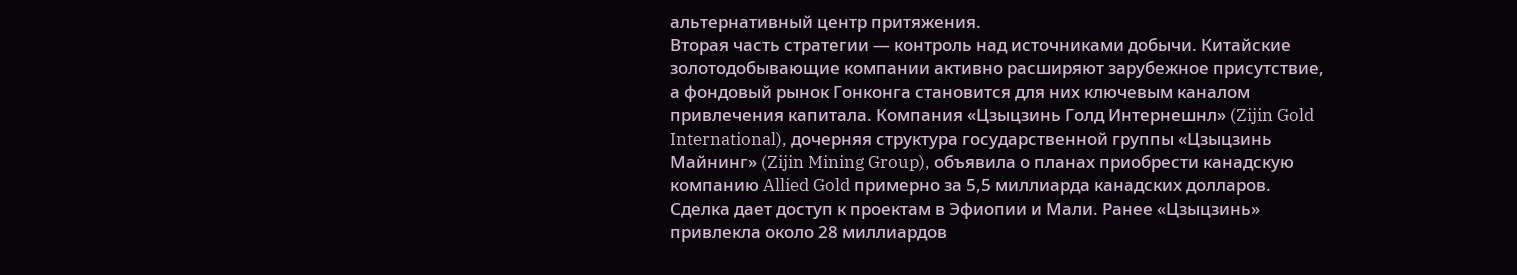альтернативный центр притяжения.
Вторая часть стратегии — контроль над источниками добычи. Китайские золотодобывающие компании активно расширяют зарубежное присутствие, а фондовый рынок Гонконга становится для них ключевым каналом привлечения капитала. Компания «Цзыцзинь Голд Интернешнл» (Zijin Gold International), дочерняя структура государственной группы «Цзыцзинь Майнинг» (Zijin Mining Group), объявила о планах приобрести канадскую компанию Allied Gold примерно за 5,5 миллиарда канадских долларов. Сделка дает доступ к проектам в Эфиопии и Мали. Ранее «Цзыцзинь» привлекла около 28 миллиардов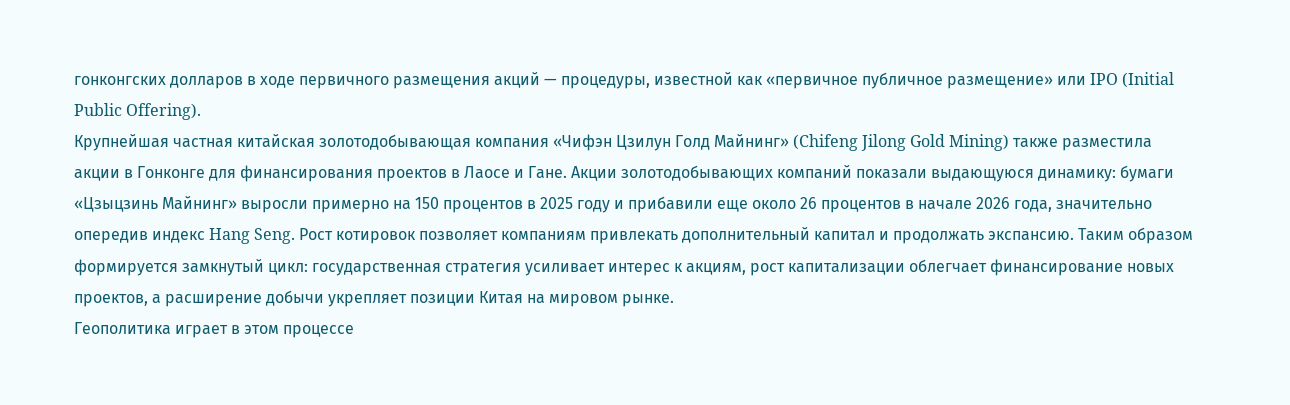гонконгских долларов в ходе первичного размещения акций — процедуры, известной как «первичное публичное размещение» или IPO (Initial Public Offering).
Крупнейшая частная китайская золотодобывающая компания «Чифэн Цзилун Голд Майнинг» (Chifeng Jilong Gold Mining) также разместила акции в Гонконге для финансирования проектов в Лаосе и Гане. Акции золотодобывающих компаний показали выдающуюся динамику: бумаги «Цзыцзинь Майнинг» выросли примерно на 150 процентов в 2025 году и прибавили еще около 26 процентов в начале 2026 года, значительно опередив индекс Hang Seng. Рост котировок позволяет компаниям привлекать дополнительный капитал и продолжать экспансию. Таким образом формируется замкнутый цикл: государственная стратегия усиливает интерес к акциям, рост капитализации облегчает финансирование новых проектов, а расширение добычи укрепляет позиции Китая на мировом рынке.
Геополитика играет в этом процессе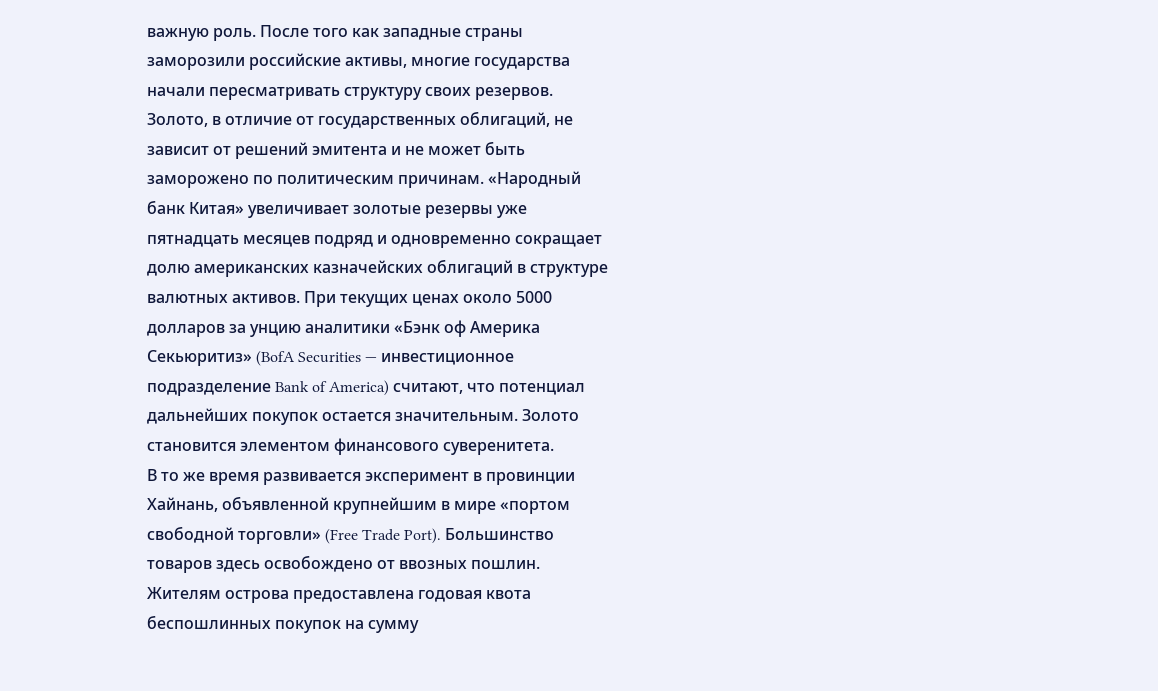важную роль. После того как западные страны заморозили российские активы, многие государства начали пересматривать структуру своих резервов. Золото, в отличие от государственных облигаций, не зависит от решений эмитента и не может быть заморожено по политическим причинам. «Народный банк Китая» увеличивает золотые резервы уже пятнадцать месяцев подряд и одновременно сокращает долю американских казначейских облигаций в структуре валютных активов. При текущих ценах около 5000 долларов за унцию аналитики «Бэнк оф Америка Секьюритиз» (BofA Securities — инвестиционное подразделение Bank of America) считают, что потенциал дальнейших покупок остается значительным. Золото становится элементом финансового суверенитета.
В то же время развивается эксперимент в провинции Хайнань, объявленной крупнейшим в мире «портом свободной торговли» (Free Trade Port). Большинство товаров здесь освобождено от ввозных пошлин. Жителям острова предоставлена годовая квота беспошлинных покупок на сумму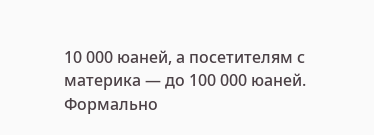10 000 юаней, а посетителям с материка — до 100 000 юаней. Формально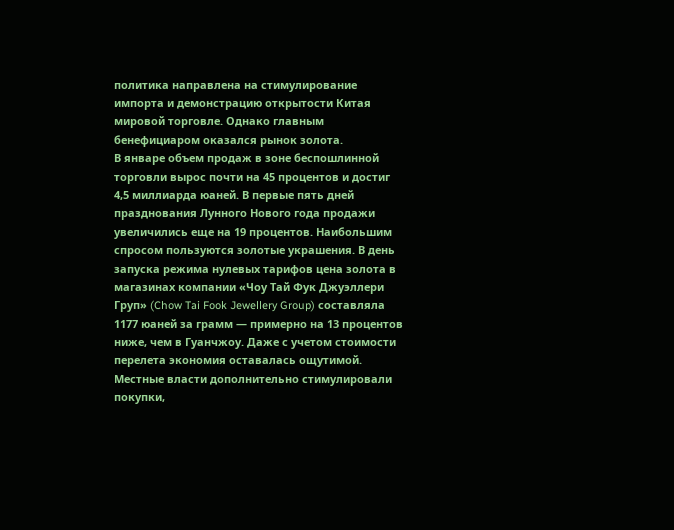политика направлена на стимулирование импорта и демонстрацию открытости Китая мировой торговле. Однако главным бенефициаром оказался рынок золота.
В январе объем продаж в зоне беспошлинной торговли вырос почти на 45 процентов и достиг 4,5 миллиарда юаней. В первые пять дней празднования Лунного Нового года продажи увеличились еще на 19 процентов. Наибольшим спросом пользуются золотые украшения. В день запуска режима нулевых тарифов цена золота в магазинах компании «Чоу Тай Фук Джуэллери Груп» (Chow Tai Fook Jewellery Group) составляла 1177 юаней за грамм — примерно на 13 процентов ниже, чем в Гуанчжоу. Даже с учетом стоимости перелета экономия оставалась ощутимой. Местные власти дополнительно стимулировали покупки,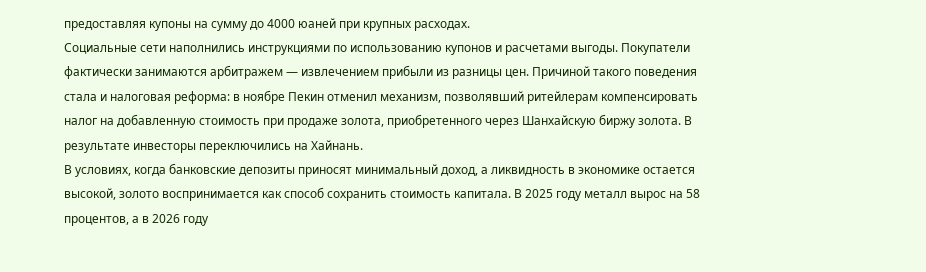предоставляя купоны на сумму до 4000 юаней при крупных расходах.
Социальные сети наполнились инструкциями по использованию купонов и расчетами выгоды. Покупатели фактически занимаются арбитражем — извлечением прибыли из разницы цен. Причиной такого поведения стала и налоговая реформа: в ноябре Пекин отменил механизм, позволявший ритейлерам компенсировать налог на добавленную стоимость при продаже золота, приобретенного через Шанхайскую биржу золота. В результате инвесторы переключились на Хайнань.
В условиях, когда банковские депозиты приносят минимальный доход, а ликвидность в экономике остается высокой, золото воспринимается как способ сохранить стоимость капитала. В 2025 году металл вырос на 58 процентов, а в 2026 году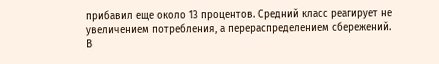прибавил еще около 13 процентов. Средний класс реагирует не увеличением потребления, а перераспределением сбережений.
В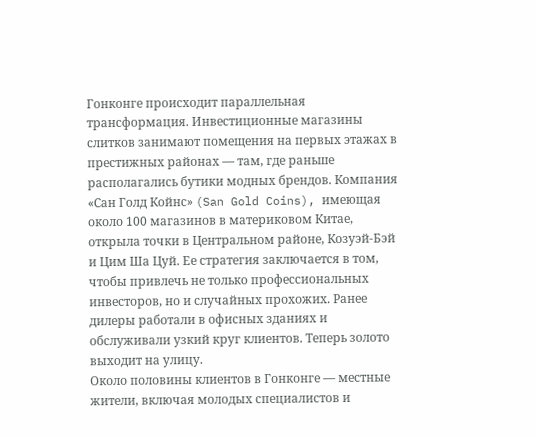Гонконге происходит параллельная трансформация. Инвестиционные магазины слитков занимают помещения на первых этажах в престижных районах — там, где раньше располагались бутики модных брендов. Компания «Сан Голд Койнс» (San Gold Coins), имеющая около 100 магазинов в материковом Китае, открыла точки в Центральном районе, Козуэй-Бэй и Цим Ша Цуй. Ее стратегия заключается в том, чтобы привлечь не только профессиональных инвесторов, но и случайных прохожих. Ранее дилеры работали в офисных зданиях и обслуживали узкий круг клиентов. Теперь золото выходит на улицу.
Около половины клиентов в Гонконге — местные жители, включая молодых специалистов и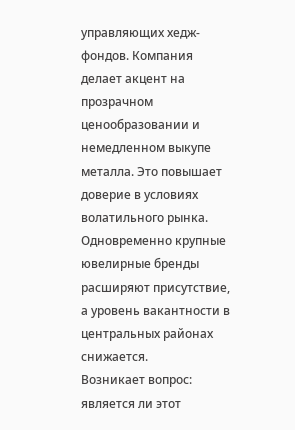управляющих хедж-фондов. Компания делает акцент на прозрачном ценообразовании и немедленном выкупе металла. Это повышает доверие в условиях волатильного рынка. Одновременно крупные ювелирные бренды расширяют присутствие, а уровень вакантности в центральных районах снижается.
Возникает вопрос: является ли этот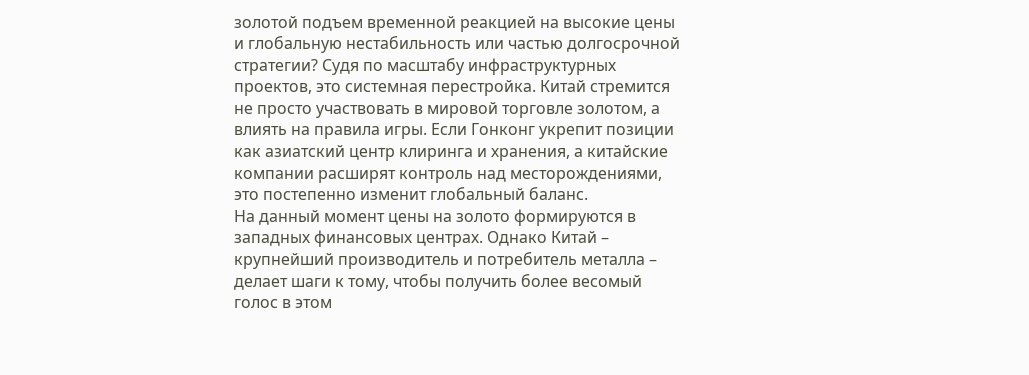золотой подъем временной реакцией на высокие цены и глобальную нестабильность или частью долгосрочной стратегии? Судя по масштабу инфраструктурных проектов, это системная перестройка. Китай стремится не просто участвовать в мировой торговле золотом, а влиять на правила игры. Если Гонконг укрепит позиции как азиатский центр клиринга и хранения, а китайские компании расширят контроль над месторождениями, это постепенно изменит глобальный баланс.
На данный момент цены на золото формируются в западных финансовых центрах. Однако Китай – крупнейший производитель и потребитель металла – делает шаги к тому, чтобы получить более весомый голос в этом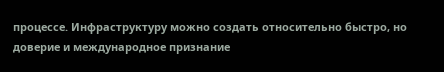процессе. Инфраструктуру можно создать относительно быстро, но доверие и международное признание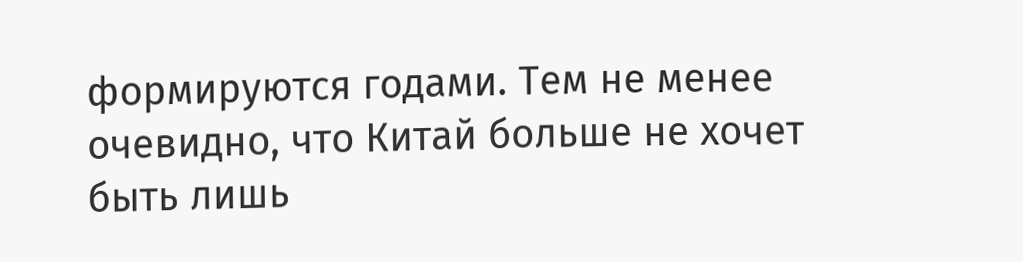формируются годами. Тем не менее очевидно, что Китай больше не хочет быть лишь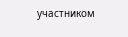участником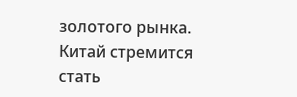золотого рынка. Китай стремится стать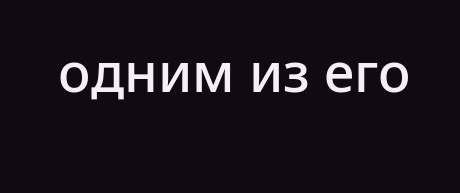одним из его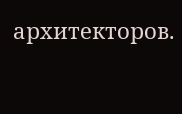архитекторов.